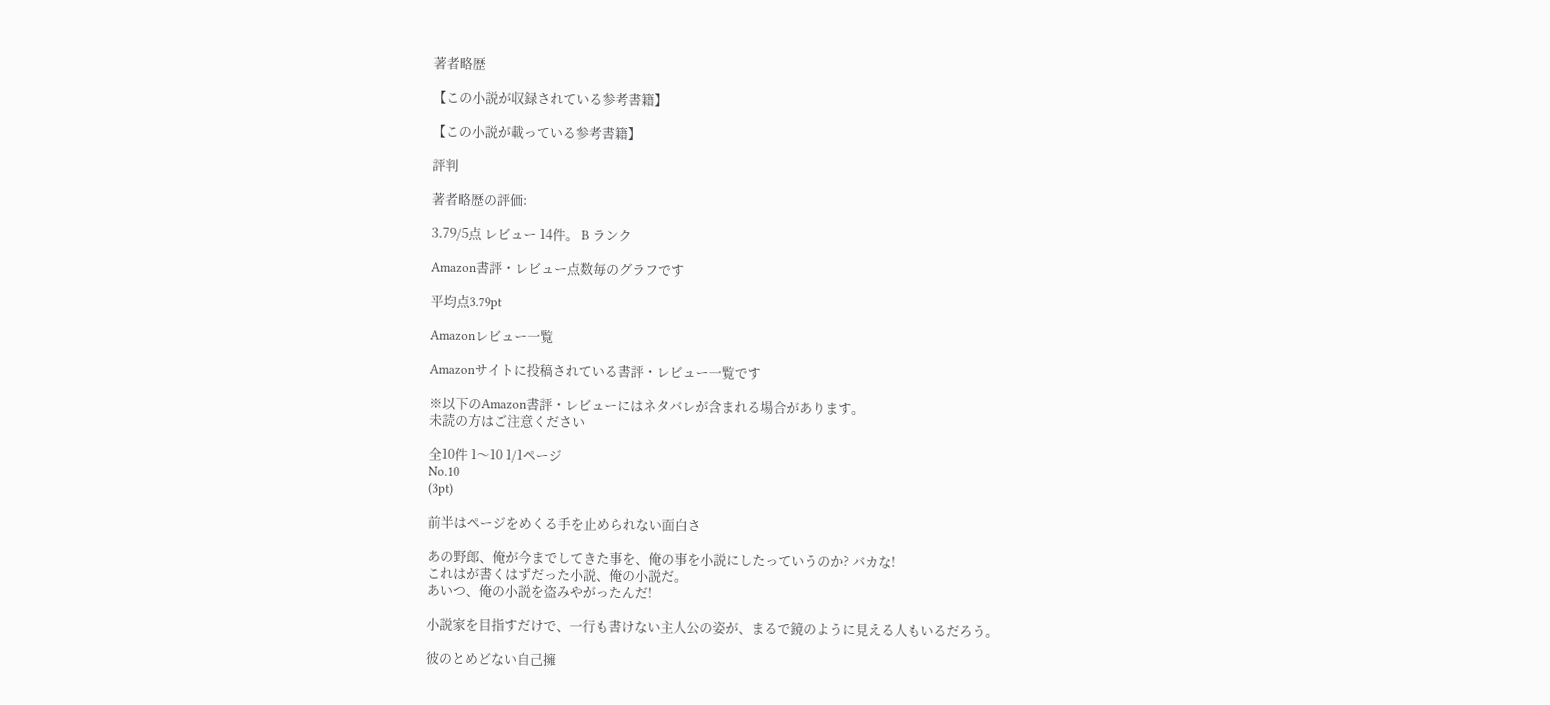著者略歴

【この小説が収録されている参考書籍】

【この小説が載っている参考書籍】

評判

著者略歴の評価:

3.79/5点 レビュー 14件。 B ランク

Amazon書評・レビュー点数毎のグラフです

平均点3.79pt

Amazonレビュー一覧

Amazonサイトに投稿されている書評・レビュー一覧です

※以下のAmazon書評・レビューにはネタバレが含まれる場合があります。
未読の方はご注意ください

全10件 1〜10 1/1ページ
No.10
(3pt)

前半はページをめくる手を止められない面白さ

あの野郎、俺が今までしてきた事を、俺の事を小説にしたっていうのか? バカな!
これはが書くはずだった小説、俺の小説だ。
あいつ、俺の小説を盗みやがったんだ!

小説家を目指すだけで、一行も書けない主人公の姿が、まるで鏡のように見える人もいるだろう。

彼のとめどない自己擁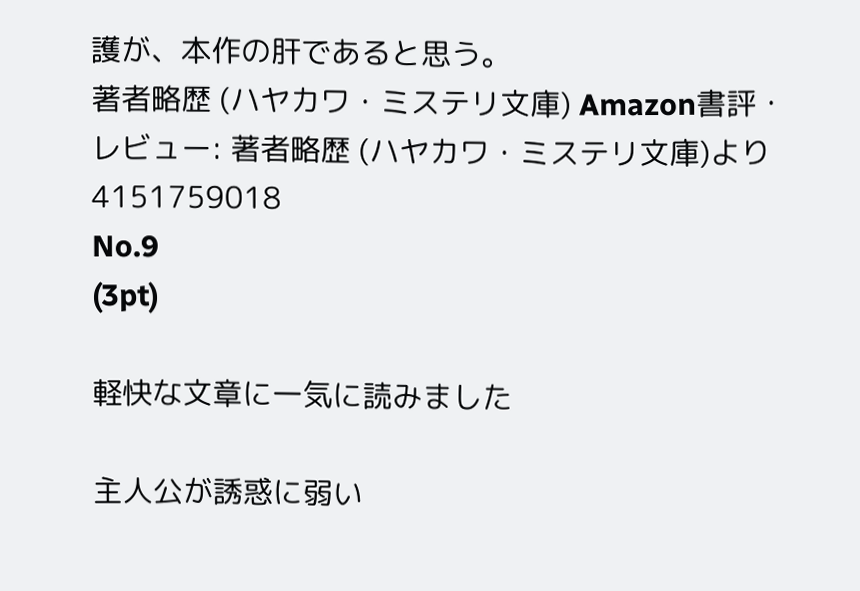護が、本作の肝であると思う。
著者略歴 (ハヤカワ・ミステリ文庫) Amazon書評・レビュー: 著者略歴 (ハヤカワ・ミステリ文庫)より
4151759018
No.9
(3pt)

軽快な文章に一気に読みました

主人公が誘惑に弱い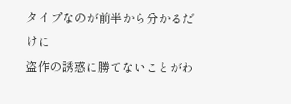タイプなのが前半から分かるだけに
盗作の誘惑に勝てないことがわ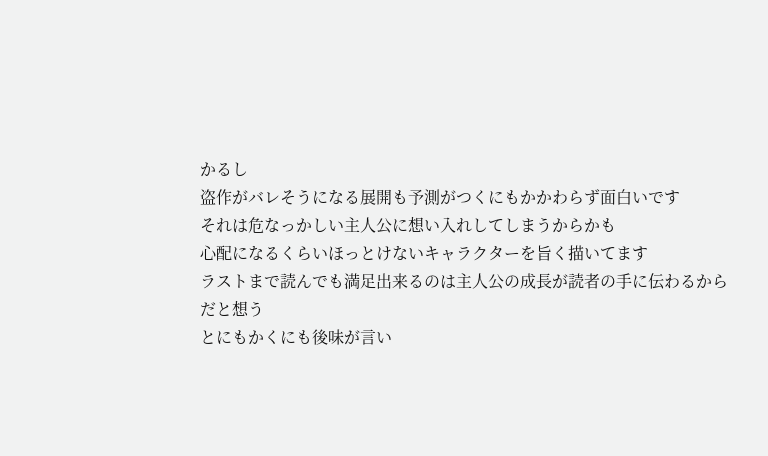かるし
盗作がバレそうになる展開も予測がつくにもかかわらず面白いです
それは危なっかしい主人公に想い入れしてしまうからかも
心配になるくらいほっとけないキャラクターを旨く描いてます
ラストまで読んでも満足出来るのは主人公の成長が読者の手に伝わるからだと想う
とにもかくにも後味が言い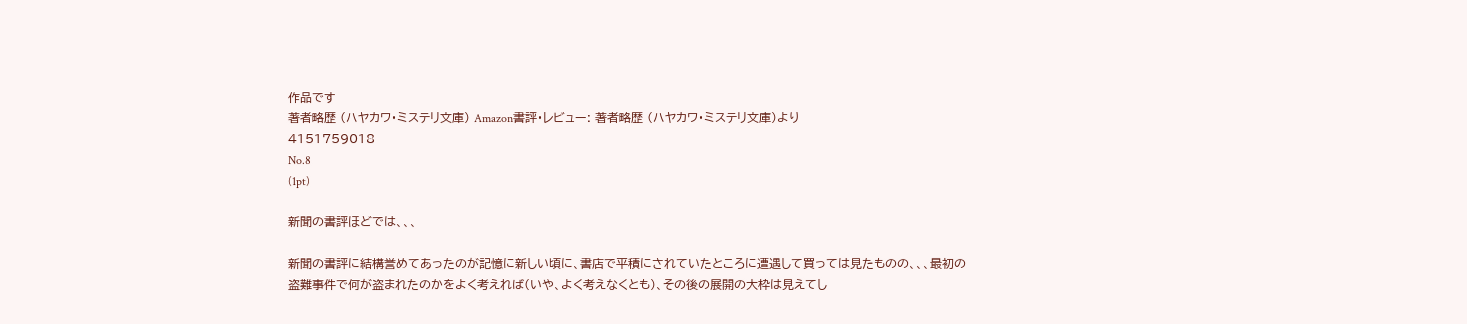作品です
著者略歴 (ハヤカワ・ミステリ文庫) Amazon書評・レビュー: 著者略歴 (ハヤカワ・ミステリ文庫)より
4151759018
No.8
(1pt)

新聞の書評ほどでは、、、

新聞の書評に結構誉めてあったのが記憶に新しい頃に、書店で平積にされていたところに遭遇して買っては見たものの、、、最初の盗難事件で何が盗まれたのかをよく考えれば(いや、よく考えなくとも)、その後の展開の大枠は見えてし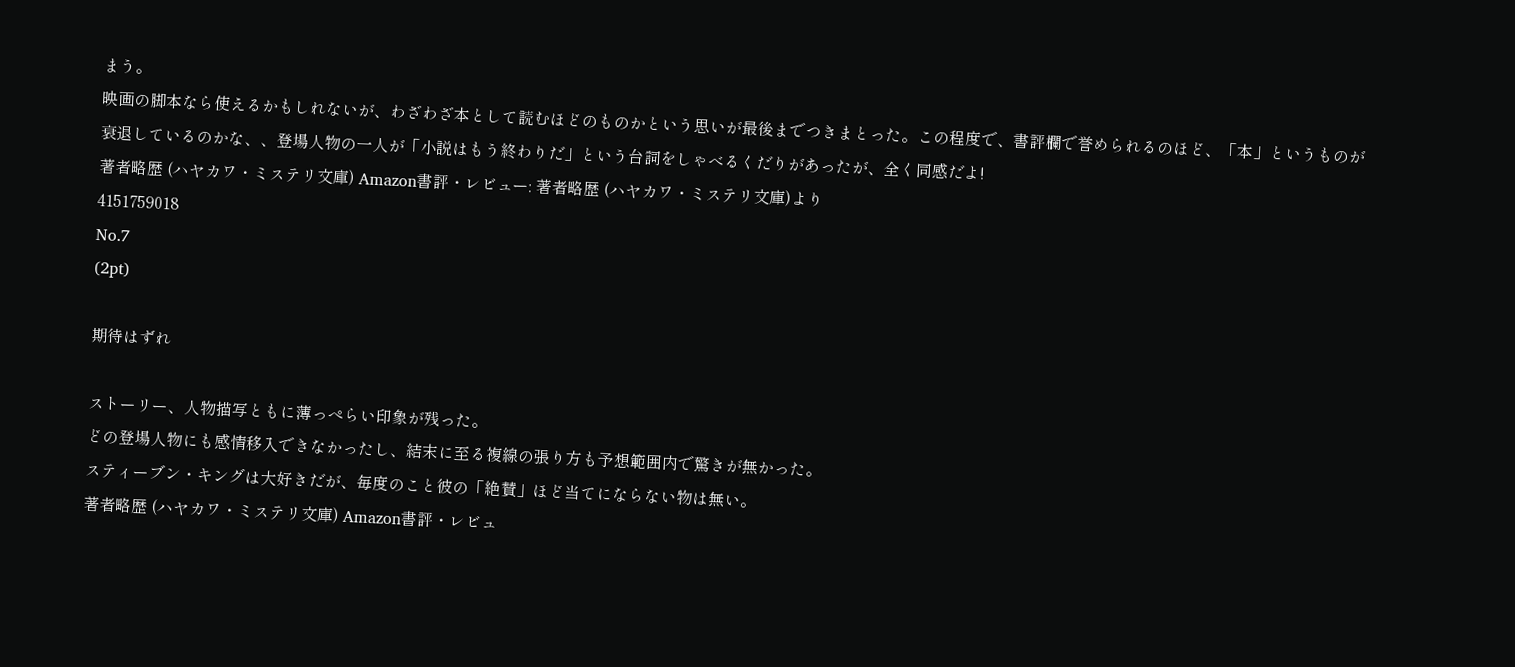まう。
映画の脚本なら使えるかもしれないが、わざわざ本として読むほどのものかという思いが最後までつきまとった。この程度で、書評欄で誉められるのほど、「本」というものが衰退しているのかな、、登場人物の一人が「小説はもう終わりだ」という台詞をしゃべるくだりがあったが、全く同感だよ!
著者略歴 (ハヤカワ・ミステリ文庫) Amazon書評・レビュー: 著者略歴 (ハヤカワ・ミステリ文庫)より
4151759018
No.7
(2pt)

期待はずれ

ストーリー、人物描写ともに薄っぺらい印象が残った。
どの登場人物にも感情移入できなかったし、結末に至る複線の張り方も予想範囲内で驚きが無かった。
スティーブン・キングは大好きだが、毎度のこと彼の「絶賛」ほど当てにならない物は無い。
著者略歴 (ハヤカワ・ミステリ文庫) Amazon書評・レビュ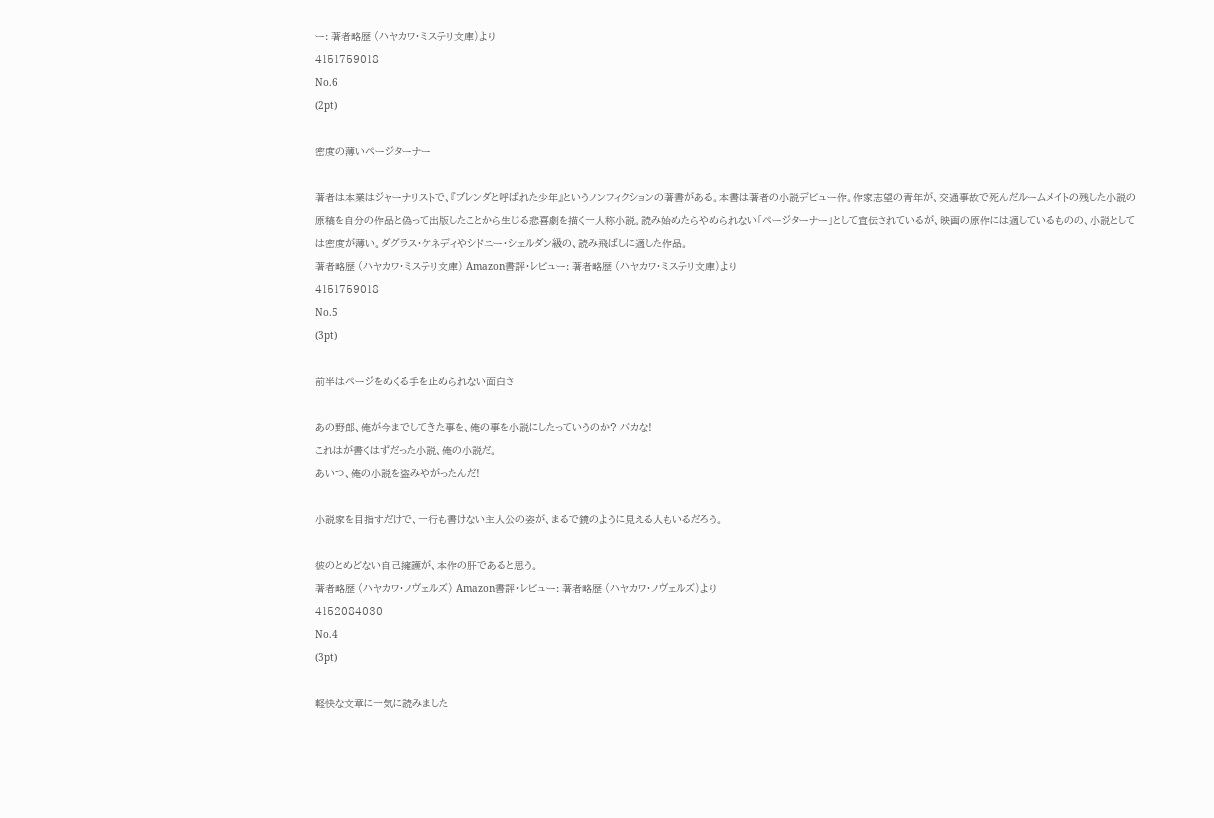ー: 著者略歴 (ハヤカワ・ミステリ文庫)より
4151759018
No.6
(2pt)

密度の薄いページターナー

著者は本業はジャーナリストで、『ブレンダと呼ばれた少年』というノンフィクションの著書がある。本書は著者の小説デビュー作。作家志望の青年が、交通事故で死んだルームメイトの残した小説の原稿を自分の作品と偽って出版したことから生じる悲喜劇を描く一人称小説。読み始めたらやめられない「ページターナー」として宣伝されているが、映画の原作には適しているものの、小説としては密度が薄い。ダグラス・ケネディやシドニー・シェルダン級の、読み飛ばしに適した作品。
著者略歴 (ハヤカワ・ミステリ文庫) Amazon書評・レビュー: 著者略歴 (ハヤカワ・ミステリ文庫)より
4151759018
No.5
(3pt)

前半はページをめくる手を止められない面白さ

あの野郎、俺が今までしてきた事を、俺の事を小説にしたっていうのか? バカな!
これはが書くはずだった小説、俺の小説だ。
あいつ、俺の小説を盗みやがったんだ!

小説家を目指すだけで、一行も書けない主人公の姿が、まるで鏡のように見える人もいるだろう。

彼のとめどない自己擁護が、本作の肝であると思う。
著者略歴 (ハヤカワ・ノヴェルズ) Amazon書評・レビュー: 著者略歴 (ハヤカワ・ノヴェルズ)より
4152084030
No.4
(3pt)

軽快な文章に一気に読みました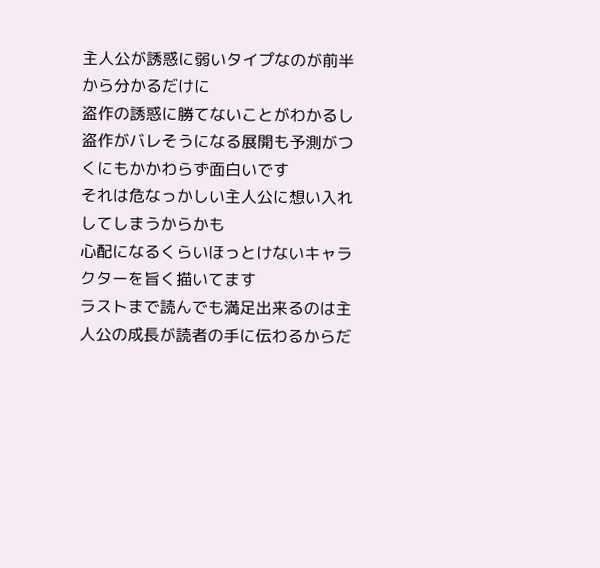主人公が誘惑に弱いタイプなのが前半から分かるだけに
盗作の誘惑に勝てないことがわかるし
盗作がバレそうになる展開も予測がつくにもかかわらず面白いです
それは危なっかしい主人公に想い入れしてしまうからかも
心配になるくらいほっとけないキャラクターを旨く描いてます
ラストまで読んでも満足出来るのは主人公の成長が読者の手に伝わるからだ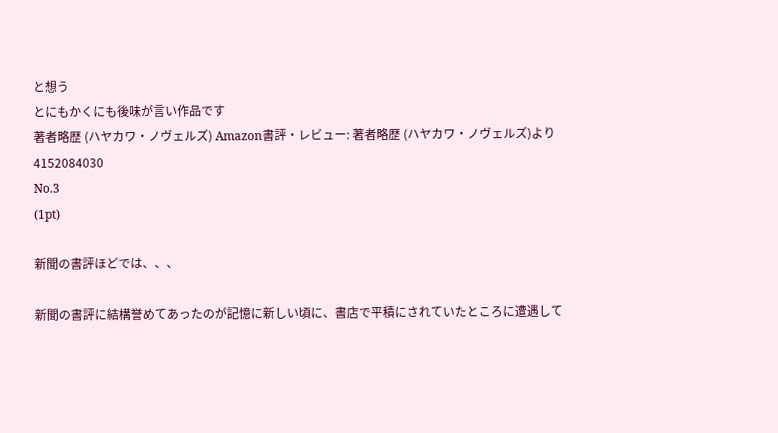と想う
とにもかくにも後味が言い作品です
著者略歴 (ハヤカワ・ノヴェルズ) Amazon書評・レビュー: 著者略歴 (ハヤカワ・ノヴェルズ)より
4152084030
No.3
(1pt)

新聞の書評ほどでは、、、

新聞の書評に結構誉めてあったのが記憶に新しい頃に、書店で平積にされていたところに遭遇して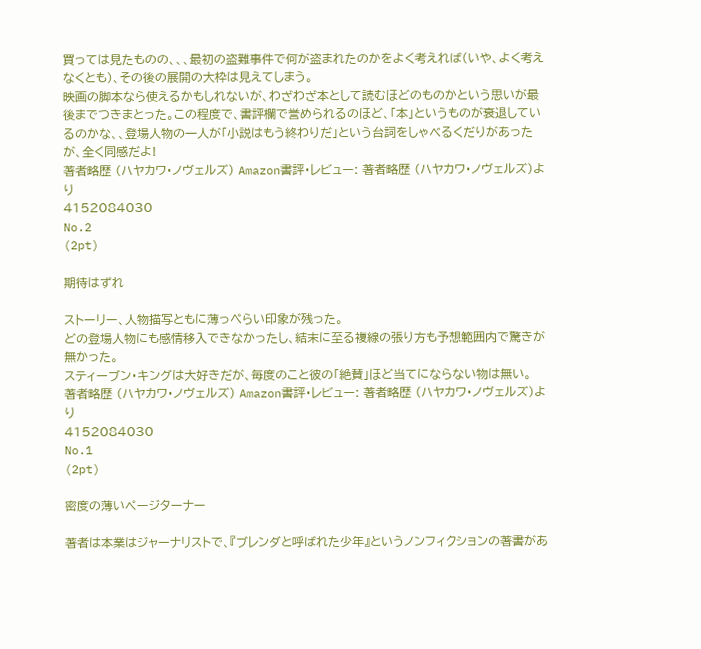買っては見たものの、、、最初の盗難事件で何が盗まれたのかをよく考えれば(いや、よく考えなくとも)、その後の展開の大枠は見えてしまう。
映画の脚本なら使えるかもしれないが、わざわざ本として読むほどのものかという思いが最後までつきまとった。この程度で、書評欄で誉められるのほど、「本」というものが衰退しているのかな、、登場人物の一人が「小説はもう終わりだ」という台詞をしゃべるくだりがあったが、全く同感だよ!
著者略歴 (ハヤカワ・ノヴェルズ) Amazon書評・レビュー: 著者略歴 (ハヤカワ・ノヴェルズ)より
4152084030
No.2
(2pt)

期待はずれ

ストーリー、人物描写ともに薄っぺらい印象が残った。
どの登場人物にも感情移入できなかったし、結末に至る複線の張り方も予想範囲内で驚きが無かった。
スティーブン・キングは大好きだが、毎度のこと彼の「絶賛」ほど当てにならない物は無い。
著者略歴 (ハヤカワ・ノヴェルズ) Amazon書評・レビュー: 著者略歴 (ハヤカワ・ノヴェルズ)より
4152084030
No.1
(2pt)

密度の薄いページターナー

著者は本業はジャーナリストで、『ブレンダと呼ばれた少年』というノンフィクションの著書があ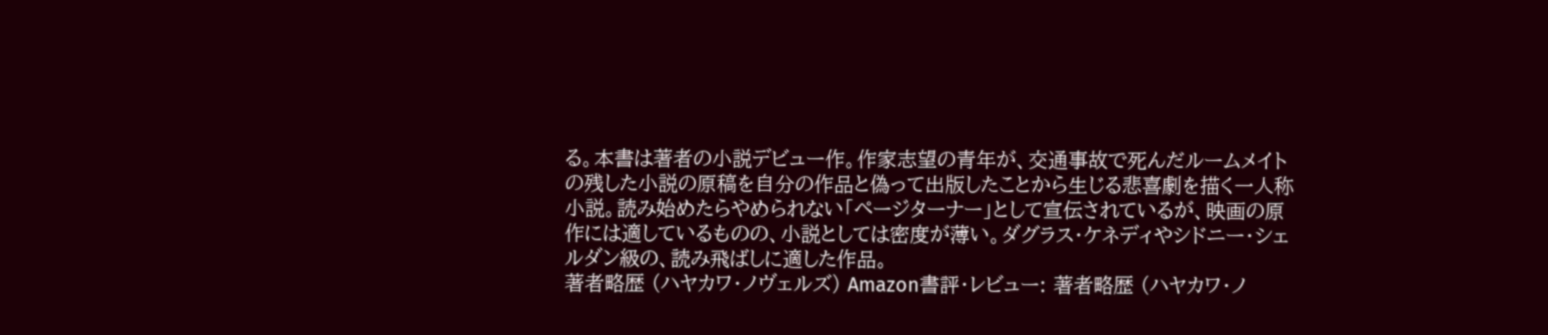る。本書は著者の小説デビュー作。作家志望の青年が、交通事故で死んだルームメイトの残した小説の原稿を自分の作品と偽って出版したことから生じる悲喜劇を描く一人称小説。読み始めたらやめられない「ページターナー」として宣伝されているが、映画の原作には適しているものの、小説としては密度が薄い。ダグラス・ケネディやシドニー・シェルダン級の、読み飛ばしに適した作品。
著者略歴 (ハヤカワ・ノヴェルズ) Amazon書評・レビュー: 著者略歴 (ハヤカワ・ノ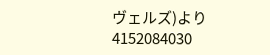ヴェルズ)より
4152084030